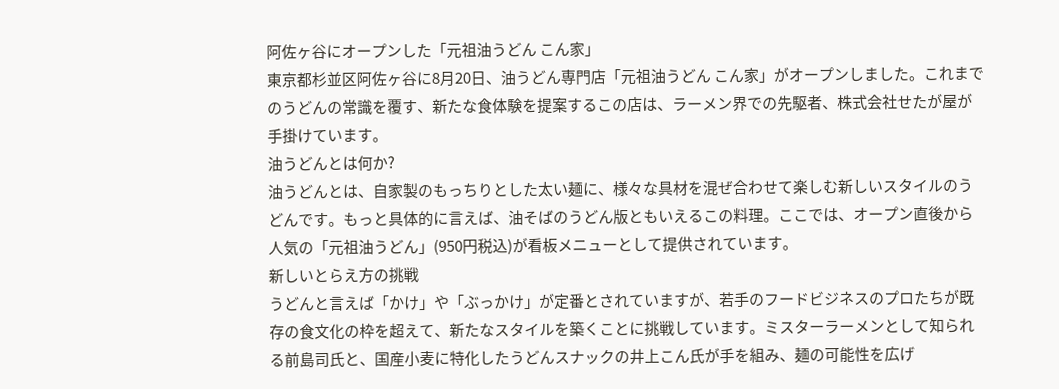阿佐ヶ谷にオープンした「元祖油うどん こん家」
東京都杉並区阿佐ヶ谷に8月20日、油うどん専門店「元祖油うどん こん家」がオープンしました。これまでのうどんの常識を覆す、新たな食体験を提案するこの店は、ラーメン界での先駆者、株式会社せたが屋が手掛けています。
油うどんとは何か?
油うどんとは、自家製のもっちりとした太い麺に、様々な具材を混ぜ合わせて楽しむ新しいスタイルのうどんです。もっと具体的に言えば、油そばのうどん版ともいえるこの料理。ここでは、オープン直後から人気の「元祖油うどん」(950円税込)が看板メニューとして提供されています。
新しいとらえ方の挑戦
うどんと言えば「かけ」や「ぶっかけ」が定番とされていますが、若手のフードビジネスのプロたちが既存の食文化の枠を超えて、新たなスタイルを築くことに挑戦しています。ミスターラーメンとして知られる前島司氏と、国産小麦に特化したうどんスナックの井上こん氏が手を組み、麺の可能性を広げ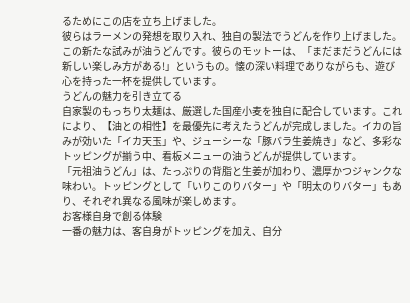るためにこの店を立ち上げました。
彼らはラーメンの発想を取り入れ、独自の製法でうどんを作り上げました。この新たな試みが油うどんです。彼らのモットーは、「まだまだうどんには新しい楽しみ方がある!」というもの。懐の深い料理でありながらも、遊び心を持った一杯を提供しています。
うどんの魅力を引き立てる
自家製のもっちり太麺は、厳選した国産小麦を独自に配合しています。これにより、【油との相性】を最優先に考えたうどんが完成しました。イカの旨みが効いた「イカ天玉」や、ジューシーな「豚バラ生姜焼き」など、多彩なトッピングが揃う中、看板メニューの油うどんが提供しています。
「元祖油うどん」は、たっぷりの背脂と生姜が加わり、濃厚かつジャンクな味わい。トッピングとして「いりこのりバター」や「明太のりバター」もあり、それぞれ異なる風味が楽しめます。
お客様自身で創る体験
一番の魅力は、客自身がトッピングを加え、自分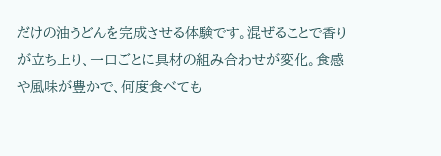だけの油うどんを完成させる体験です。混ぜることで香りが立ち上り、一口ごとに具材の組み合わせが変化。食感や風味が豊かで、何度食べても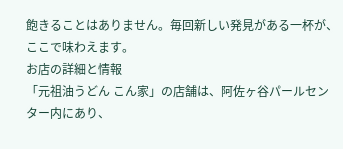飽きることはありません。毎回新しい発見がある一杯が、ここで味わえます。
お店の詳細と情報
「元祖油うどん こん家」の店舗は、阿佐ヶ谷パールセンター内にあり、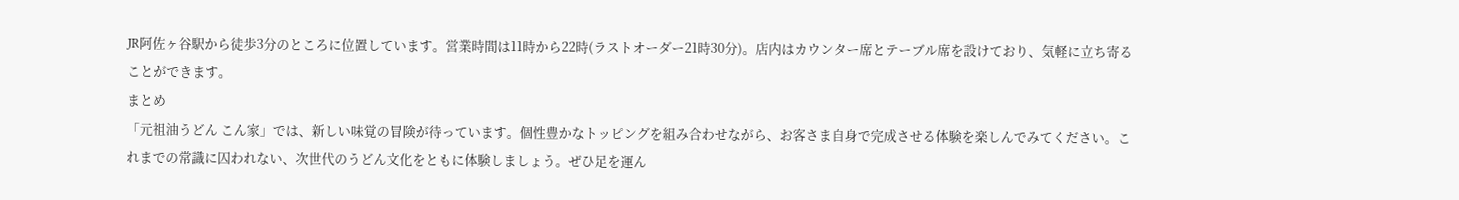JR阿佐ヶ谷駅から徒歩3分のところに位置しています。営業時間は11時から22時(ラストオーダー21時30分)。店内はカウンター席とテーブル席を設けており、気軽に立ち寄ることができます。
まとめ
「元祖油うどん こん家」では、新しい味覚の冒険が待っています。個性豊かなトッピングを組み合わせながら、お客さま自身で完成させる体験を楽しんでみてください。これまでの常識に囚われない、次世代のうどん文化をともに体験しましょう。ぜひ足を運ん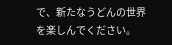で、新たなうどんの世界を楽しんでください。